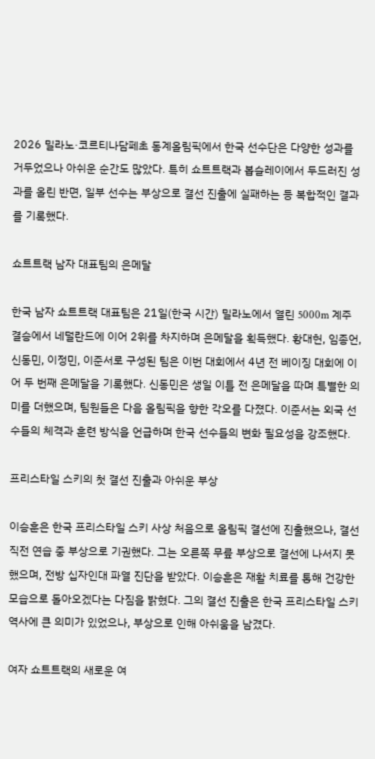2026 밀라노·코르티나담페초 동계올림픽에서 한국 선수단은 다양한 성과를 거두었으나 아쉬운 순간도 많았다. 특히 쇼트트랙과 봅슬레이에서 두드러진 성과를 올린 반면, 일부 선수는 부상으로 결선 진출에 실패하는 등 복합적인 결과를 기록했다.

쇼트트랙 남자 대표팀의 은메달

한국 남자 쇼트트랙 대표팀은 21일(한국 시간) 밀라노에서 열린 5000m 계주 결승에서 네덜란드에 이어 2위를 차지하며 은메달을 획득했다. 황대헌, 임종언, 신동민, 이정민, 이준서로 구성된 팀은 이번 대회에서 4년 전 베이징 대회에 이어 두 번째 은메달을 기록했다. 신동민은 생일 이틀 전 은메달을 따며 특별한 의미를 더했으며, 팀원들은 다음 올림픽을 향한 각오를 다졌다. 이준서는 외국 선수들의 체격과 훈련 방식을 언급하며 한국 선수들의 변화 필요성을 강조했다.

프리스타일 스키의 첫 결선 진출과 아쉬운 부상

이승훈은 한국 프리스타일 스키 사상 처음으로 올림픽 결선에 진출했으나, 결선 직전 연습 중 부상으로 기권했다. 그는 오른쪽 무릎 부상으로 결선에 나서지 못했으며, 전방 십자인대 파열 진단을 받았다. 이승훈은 재활 치료를 통해 건강한 모습으로 돌아오겠다는 다짐을 밝혔다. 그의 결선 진출은 한국 프리스타일 스키 역사에 큰 의미가 있었으나, 부상으로 인해 아쉬움을 남겼다.

여자 쇼트트랙의 새로운 여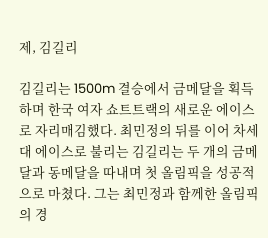제, 김길리

김길리는 1500m 결승에서 금메달을 획득하며 한국 여자 쇼트트랙의 새로운 에이스로 자리매김했다. 최민정의 뒤를 이어 차세대 에이스로 불리는 김길리는 두 개의 금메달과 동메달을 따내며 첫 올림픽을 성공적으로 마쳤다. 그는 최민정과 함께한 올림픽의 경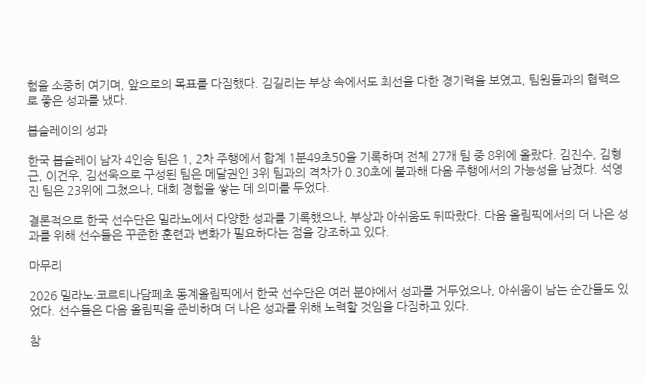험을 소중히 여기며, 앞으로의 목표를 다짐했다. 김길리는 부상 속에서도 최선을 다한 경기력을 보였고, 팀원들과의 협력으로 좋은 성과를 냈다.

봅슬레이의 성과

한국 봅슬레이 남자 4인승 팀은 1, 2차 주행에서 합계 1분49초50을 기록하며 전체 27개 팀 중 8위에 올랐다. 김진수, 김형근, 이건우, 김선욱으로 구성된 팀은 메달권인 3위 팀과의 격차가 0.30초에 불과해 다음 주행에서의 가능성을 남겼다. 석영진 팀은 23위에 그쳤으나, 대회 경험을 쌓는 데 의미를 두었다.

결론적으로 한국 선수단은 밀라노에서 다양한 성과를 기록했으나, 부상과 아쉬움도 뒤따랐다. 다음 올림픽에서의 더 나은 성과를 위해 선수들은 꾸준한 훈련과 변화가 필요하다는 점을 강조하고 있다.

마무리

2026 밀라노·코르티나담페초 동계올림픽에서 한국 선수단은 여러 분야에서 성과를 거두었으나, 아쉬움이 남는 순간들도 있었다. 선수들은 다음 올림픽을 준비하며 더 나은 성과를 위해 노력할 것임을 다짐하고 있다.

참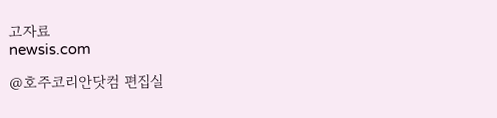고자료
newsis.com

@호주코리안닷컴 편집실